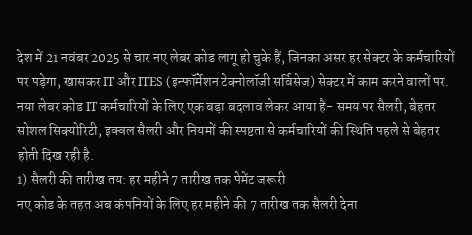देश में 21 नवंबर 2025 से चार नए लेबर कोड लागू हो चुके हैं, जिनका असर हर सेक्टर के कर्मचारियों पर पड़ेगा, खासकर IT और ITES (इन्फॉर्मेशन टेक्नोलॉजी सर्विसेज) सेक्टर में काम करने वालों पर. नया लेबर कोड IT कर्मचारियों के लिए एक बड़ा बदलाव लेकर आया है- समय पर सैलरी, बेहतर सोशल सिक्योरिटी, इक्वल सैलरी और नियमों की स्पष्टता से कर्मचारियों की स्थिति पहले से बेहतर होती दिख रही है.
1) सैलरी की तारीख तय: हर महीने 7 तारीख तक पेमेंट जरूरी
नए कोड के तहत अब कंपनियों के लिए हर महीने की 7 तारीख तक सैलरी देना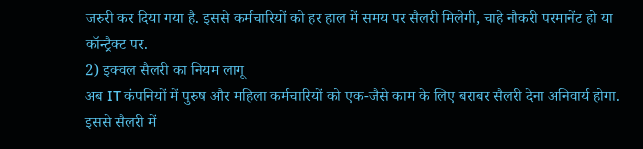जरुरी कर दिया गया है. इससे कर्मचारियों को हर हाल में समय पर सैलरी मिलेगी, चाहे नौकरी परमानेंट हो या कॉन्ट्रैक्ट पर.
2) इक्वल सैलरी का नियम लागू
अब IT कंपनियों में पुरुष और महिला कर्मचारियों को एक-जैसे काम के लिए बराबर सैलरी देना अनिवार्य होगा. इससे सैलरी में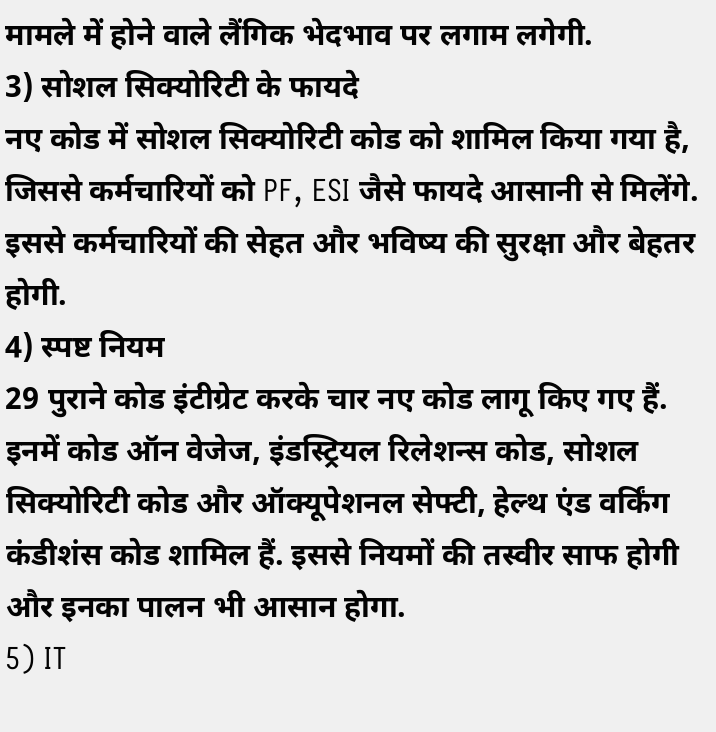मामले में होने वाले लैंगिक भेदभाव पर लगाम लगेगी.
3) सोशल सिक्योरिटी के फायदे
नए कोड में सोशल सिक्योरिटी कोड को शामिल किया गया है, जिससे कर्मचारियों को PF, ESI जैसे फायदे आसानी से मिलेंगे. इससे कर्मचारियों की सेहत और भविष्य की सुरक्षा और बेहतर होगी.
4) स्पष्ट नियम
29 पुराने कोड इंटीग्रेट करके चार नए कोड लागू किए गए हैं. इनमें कोड ऑन वेजेज, इंडस्ट्रियल रिलेशन्स कोड, सोशल सिक्योरिटी कोड और ऑक्यूपेशनल सेफ्टी, हेल्थ एंड वर्किंग कंडीशंस कोड शामिल हैं. इससे नियमों की तस्वीर साफ होगी और इनका पालन भी आसान होगा.
5) IT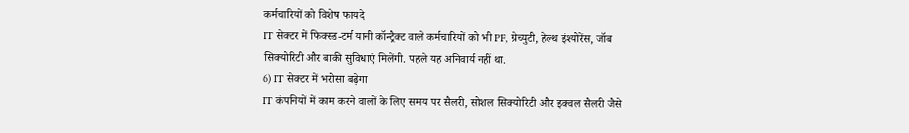कर्मचारियों को विशेष फायदे
IT सेक्टर में फिक्स्ड-टर्म यानी कॉन्ट्रैक्ट वाले कर्मचारियों को भी PF, ग्रेच्युटी, हेल्थ इंश्योरेंस, जॉब सिक्योरिटी और बाकी सुविधाएं मिलेंगी. पहले यह अनिवार्य नहीं था.
6) IT सेक्टर में भरोसा बढ़ेगा
IT कंपनियों में काम करने वालों के लिए समय पर सैलरी, सोशल सिक्योरिटी और इक्वल सैलरी जैसे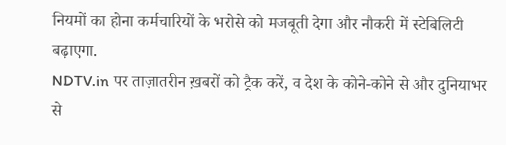नियमों का होना कर्मचारियों के भरोसे को मजबूती देगा और नौकरी में स्टेबिलिटी बढ़ाएगा.
NDTV.in पर ताज़ातरीन ख़बरों को ट्रैक करें, व देश के कोने-कोने से और दुनियाभर से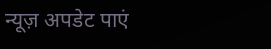न्यूज़ अपडेट पाएं